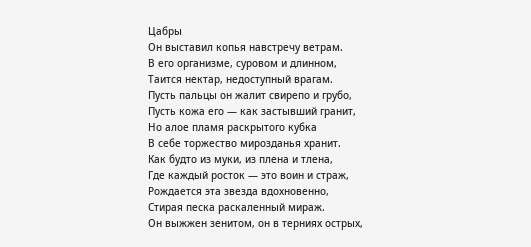Цабры
Он выставил копья навстречу ветрам.
В его организме, суровом и длинном,
Таится нектар, недоступный врагам.
Пусть пальцы он жалит свирепо и грубо,
Пусть кожа его — как застывший гранит,
Но алое пламя раскрытого кубка
В себе торжество мирозданья хранит.
Как будто из муки, из плена и тлена,
Где каждый росток — это воин и страж,
Рождается эта звезда вдохновенно,
Стирая песка раскаленный мираж.
Он выжжен зенитом, он в терниях острых,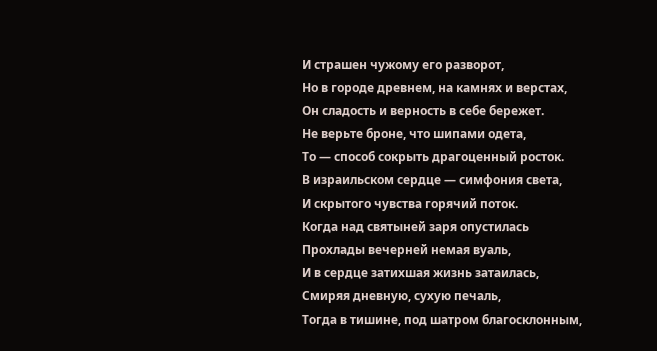И страшен чужому его разворот,
Но в городе древнем, на камнях и верстах,
Он сладость и верность в себе бережет.
Не верьте броне, что шипами одета,
То — способ сокрыть драгоценный росток.
В израильском сердце — симфония света,
И скрытого чувства горячий поток.
Когда над святыней заря опустилась
Прохлады вечерней немая вуаль,
И в сердце затихшая жизнь затаилась,
Смиряя дневную, сухую печаль,
Тогда в тишине, под шатром благосклонным,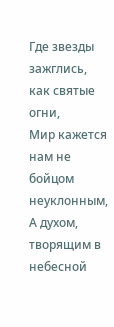Где звезды зажглись, как святые огни,
Мир кажется нам не бойцом неуклонным,
А духом, творящим в небесной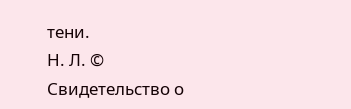тени.
Н. Л. ©
Свидетельство о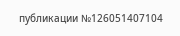публикации №126051407104